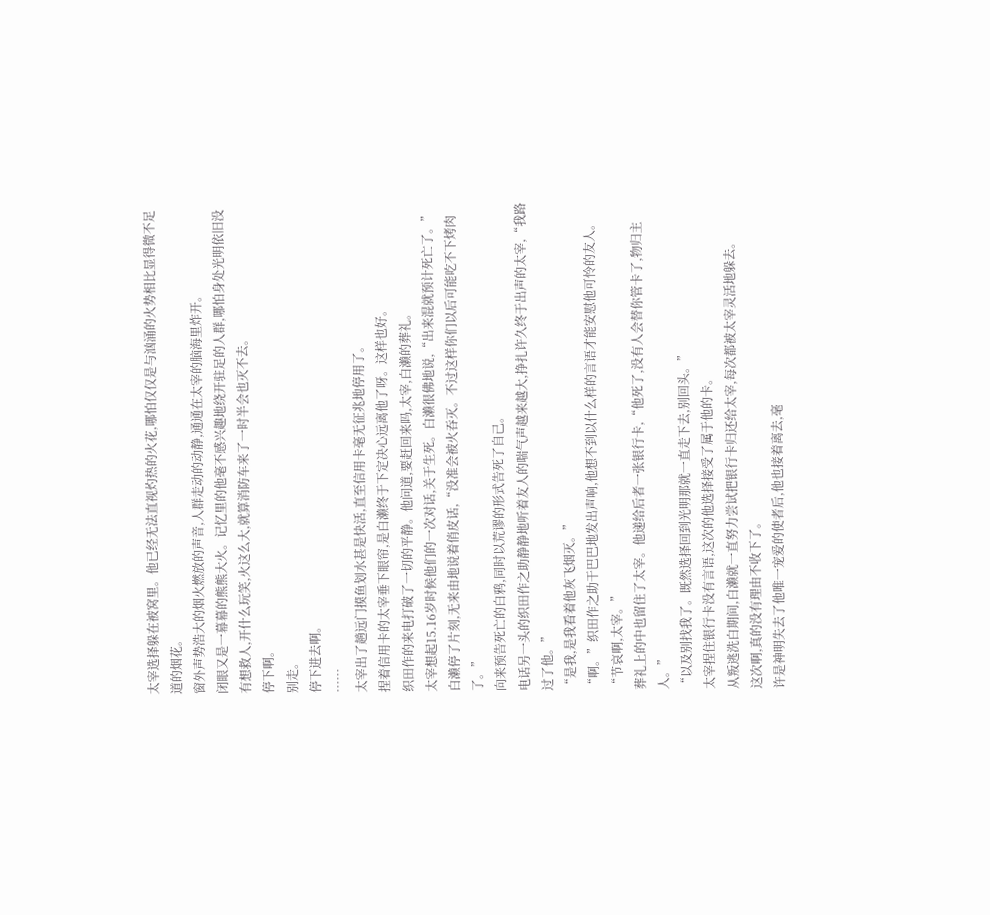太宰选择躲在被窝里。他已经无法直视灼热的火花,哪怕仅仅是与汹涌的火势相比显得微不足道的烟花。
窗外声势浩大的烟火燃放的声音,人群走动的动静,通通在太宰的脑海里炸开。
闭眼又是一幕幕的熊熊大火。记忆里的他毫不感兴趣地绕开驻足的人群,哪怕身处光明依旧没有想救人,开什么玩笑,火这么大,就算消防车来了一时半会也灭不去。
停下啊。
别走。
停下进去啊。
……
太宰出了趟远门摸鱼划水甚是快活,直至信用卡毫无征兆地停用了。
捏着信用卡的太宰垂下眼帘,是白濑终于下定决心远离他了呀。这样也好。
织田作的来电打破了一切的平静。他问道,要赶回来吗,太宰,白濑的葬礼。
太宰想起15.16岁时候他们的一次对话,关于生死。白濑很佛地说,“出来混就预计死亡了。”白濑停了片刻,无来由地说着俏皮话,“没准会被火吞灭。不过这样你们以后可能吃不下烤肉了。”
向来预告死亡的白鸦,同时以荒谬的形式告死了自己。
电话另一头的织田作之助静静地听着友人的喘气声越来越大,挣扎许久终于出声的太宰,“我路过了他。”
“是我,是我看着他灰飞烟灭。”
“啊。”织田作之助干巴巴地发出声响,他想不到以什么样的言语才能安慰他可怜的友人。
“节哀啊,太宰。”
葬礼上的中也留住了太宰。他递给后者一张银行卡,“他死了,没有人会替你管卡了,物归主人。”
“以及别找我了。既然选择回到光明那就一直走下去,别回头。”
太宰捏住银行卡没有言语,这次的他选择接受了属于他的卡。
从叛逃洗白期间,白濑就一直努力尝试把银行卡归还给太宰,每次都被太宰灵活地躲去。
这次啊,真的没有理由不收下了。
许是神明失去了他唯一宠爱的使者后,他也接着离去,毫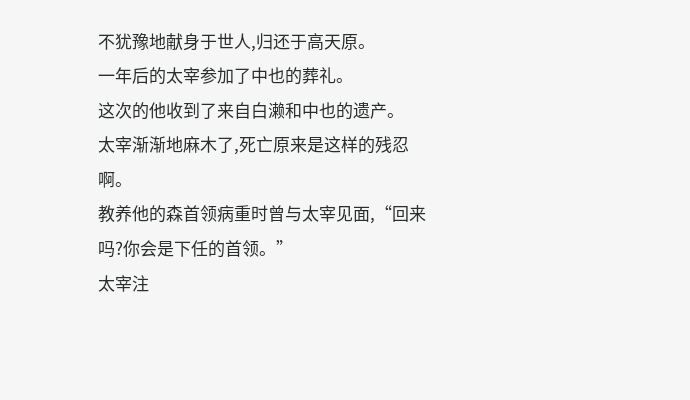不犹豫地献身于世人,归还于高天原。
一年后的太宰参加了中也的葬礼。
这次的他收到了来自白濑和中也的遗产。
太宰渐渐地麻木了,死亡原来是这样的残忍啊。
教养他的森首领病重时曾与太宰见面,“回来吗?你会是下任的首领。”
太宰注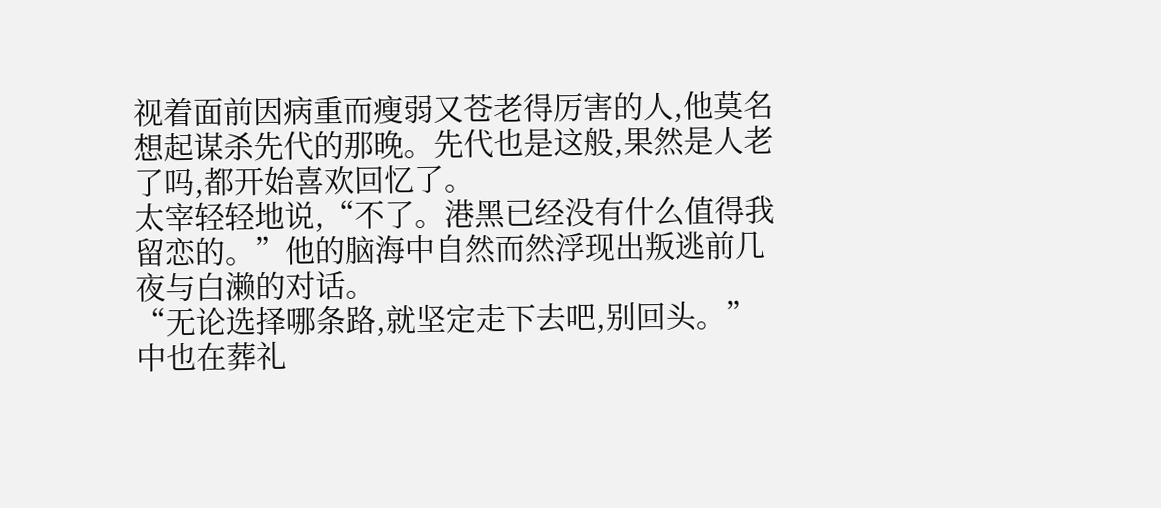视着面前因病重而瘦弱又苍老得厉害的人,他莫名想起谋杀先代的那晚。先代也是这般,果然是人老了吗,都开始喜欢回忆了。
太宰轻轻地说,“不了。港黑已经没有什么值得我留恋的。”他的脑海中自然而然浮现出叛逃前几夜与白濑的对话。
“无论选择哪条路,就坚定走下去吧,别回头。”
中也在葬礼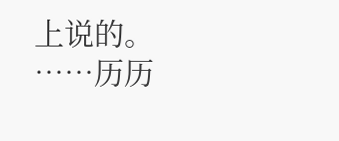上说的。
……历历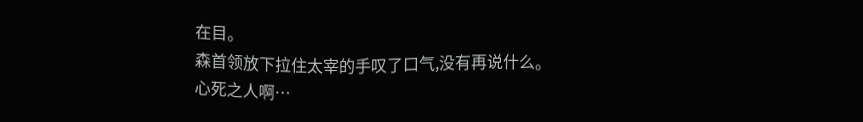在目。
森首领放下拉住太宰的手叹了口气,没有再说什么。
心死之人啊…